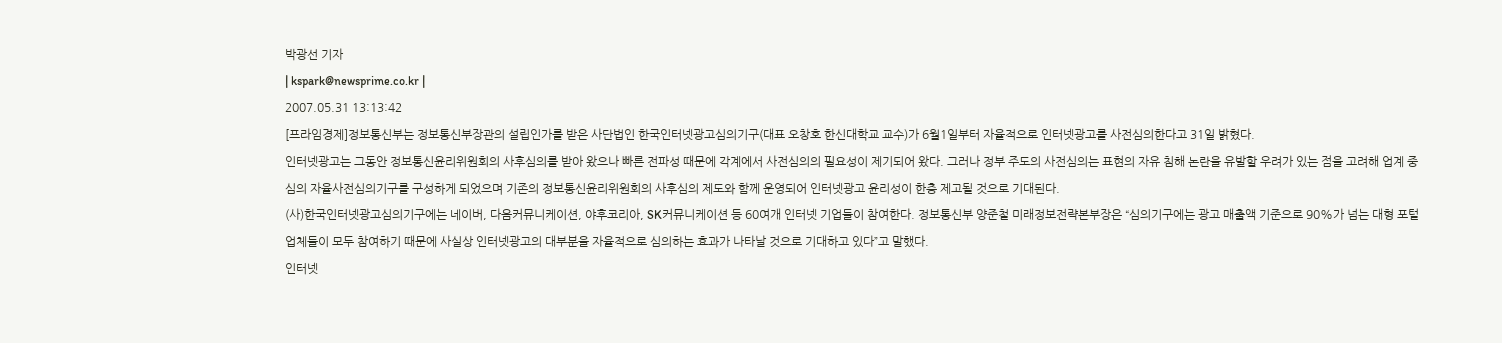박광선 기자
| kspark@newsprime.co.kr |
2007.05.31 13:13:42
[프라임경제]정보통신부는 정보통신부장관의 설립인가를 받은 사단법인 한국인터넷광고심의기구(대표 오창호 한신대학교 교수)가 6월1일부터 자율적으로 인터넷광고를 사전심의한다고 31일 밝혔다.
인터넷광고는 그동안 정보통신윤리위원회의 사후심의를 받아 왔으나 빠른 전파성 때문에 각계에서 사전심의의 필요성이 제기되어 왔다. 그러나 정부 주도의 사전심의는 표현의 자유 침해 논란을 유발할 우려가 있는 점을 고려해 업계 중심의 자율사전심의기구를 구성하게 되었으며 기존의 정보통신윤리위원회의 사후심의 제도와 함께 운영되어 인터넷광고 윤리성이 한층 제고될 것으로 기대된다.
(사)한국인터넷광고심의기구에는 네이버, 다음커뮤니케이션, 야후코리아, SK커뮤니케이션 등 60여개 인터넷 기업들이 참여한다. 정보통신부 양준철 미래정보전략본부장은 “심의기구에는 광고 매출액 기준으로 90%가 넘는 대형 포털업체들이 모두 참여하기 때문에 사실상 인터넷광고의 대부분을 자율적으로 심의하는 효과가 나타날 것으로 기대하고 있다”고 말했다.
인터넷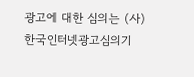광고에 대한 심의는 (사)한국인터넷광고심의기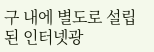구 내에 별도로 설립된 인터넷광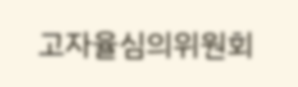고자율심의위원회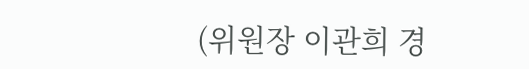(위원장 이관희 경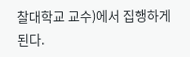찰대학교 교수)에서 집행하게 된다.